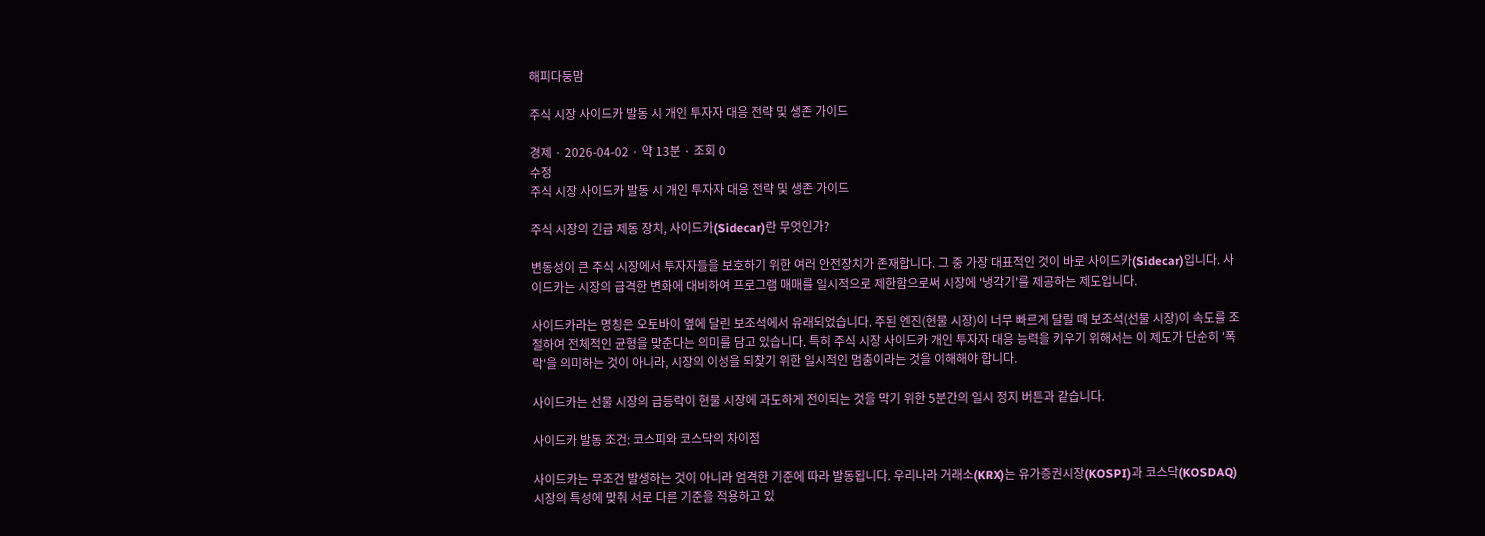해피다둥맘

주식 시장 사이드카 발동 시 개인 투자자 대응 전략 및 생존 가이드

경제 · 2026-04-02 · 약 13분 · 조회 0
수정
주식 시장 사이드카 발동 시 개인 투자자 대응 전략 및 생존 가이드

주식 시장의 긴급 제동 장치, 사이드카(Sidecar)란 무엇인가?

변동성이 큰 주식 시장에서 투자자들을 보호하기 위한 여러 안전장치가 존재합니다. 그 중 가장 대표적인 것이 바로 사이드카(Sidecar)입니다. 사이드카는 시장의 급격한 변화에 대비하여 프로그램 매매를 일시적으로 제한함으로써 시장에 '냉각기'를 제공하는 제도입니다.

사이드카라는 명칭은 오토바이 옆에 달린 보조석에서 유래되었습니다. 주된 엔진(현물 시장)이 너무 빠르게 달릴 때 보조석(선물 시장)이 속도를 조절하여 전체적인 균형을 맞춘다는 의미를 담고 있습니다. 특히 주식 시장 사이드카 개인 투자자 대응 능력을 키우기 위해서는 이 제도가 단순히 '폭락'을 의미하는 것이 아니라, 시장의 이성을 되찾기 위한 일시적인 멈춤이라는 것을 이해해야 합니다.

사이드카는 선물 시장의 급등락이 현물 시장에 과도하게 전이되는 것을 막기 위한 5분간의 일시 정지 버튼과 같습니다.

사이드카 발동 조건: 코스피와 코스닥의 차이점

사이드카는 무조건 발생하는 것이 아니라 엄격한 기준에 따라 발동됩니다. 우리나라 거래소(KRX)는 유가증권시장(KOSPI)과 코스닥(KOSDAQ) 시장의 특성에 맞춰 서로 다른 기준을 적용하고 있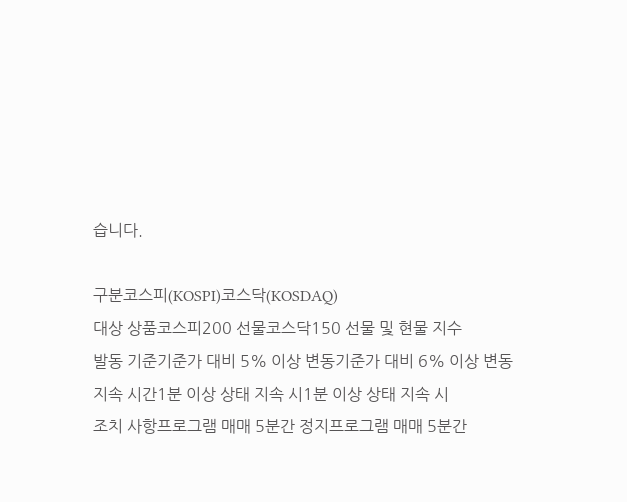습니다.

구분코스피(KOSPI)코스닥(KOSDAQ)
대상 상품코스피200 선물코스닥150 선물 및 현물 지수
발동 기준기준가 대비 5% 이상 변동기준가 대비 6% 이상 변동
지속 시간1분 이상 상태 지속 시1분 이상 상태 지속 시
조치 사항프로그램 매매 5분간 정지프로그램 매매 5분간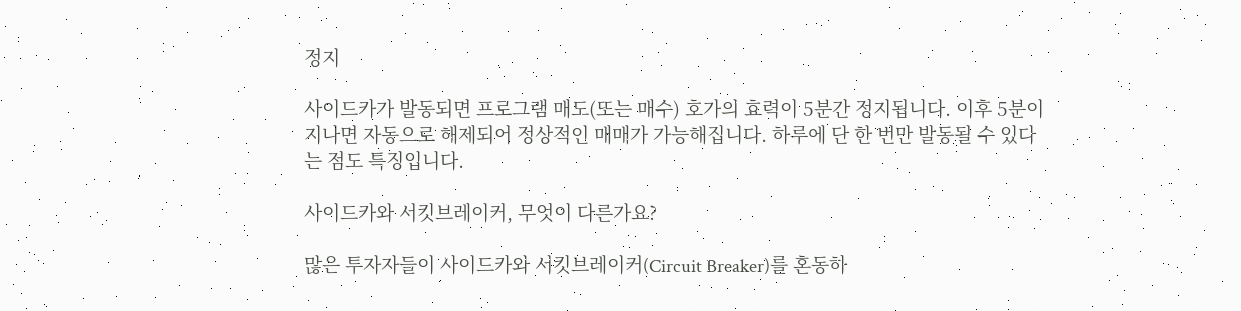정지

사이드카가 발동되면 프로그램 매도(또는 매수) 호가의 효력이 5분간 정지됩니다. 이후 5분이 지나면 자동으로 해제되어 정상적인 매매가 가능해집니다. 하루에 단 한 번만 발동될 수 있다는 점도 특징입니다.

사이드카와 서킷브레이커, 무엇이 다른가요?

많은 투자자들이 사이드카와 서킷브레이커(Circuit Breaker)를 혼동하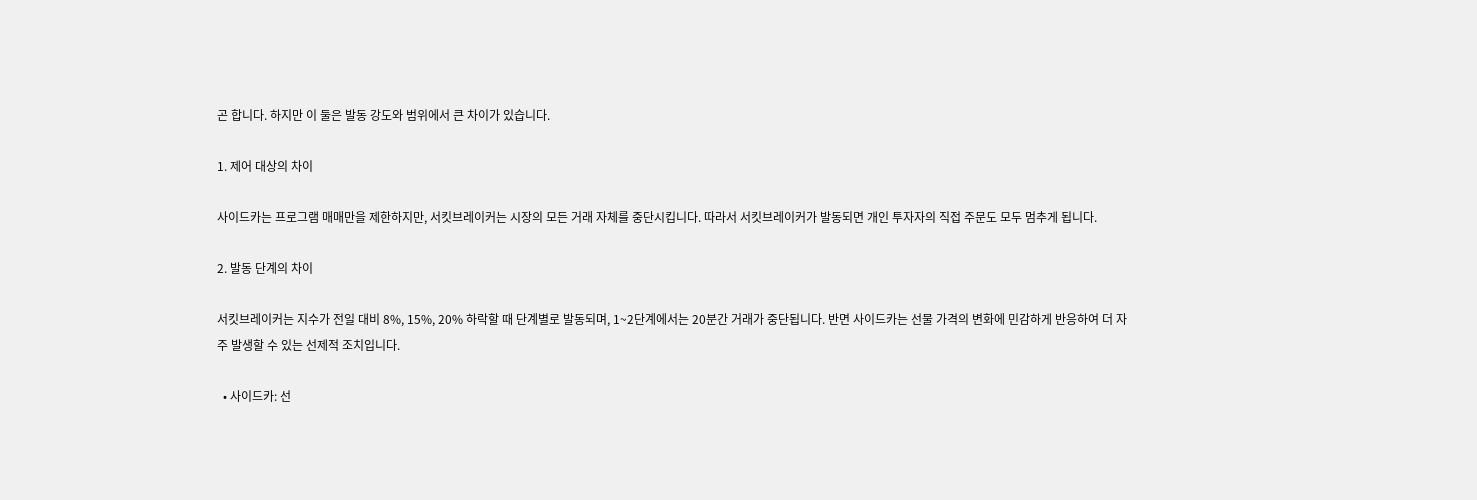곤 합니다. 하지만 이 둘은 발동 강도와 범위에서 큰 차이가 있습니다.

1. 제어 대상의 차이

사이드카는 프로그램 매매만을 제한하지만, 서킷브레이커는 시장의 모든 거래 자체를 중단시킵니다. 따라서 서킷브레이커가 발동되면 개인 투자자의 직접 주문도 모두 멈추게 됩니다.

2. 발동 단계의 차이

서킷브레이커는 지수가 전일 대비 8%, 15%, 20% 하락할 때 단계별로 발동되며, 1~2단계에서는 20분간 거래가 중단됩니다. 반면 사이드카는 선물 가격의 변화에 민감하게 반응하여 더 자주 발생할 수 있는 선제적 조치입니다.

  • 사이드카: 선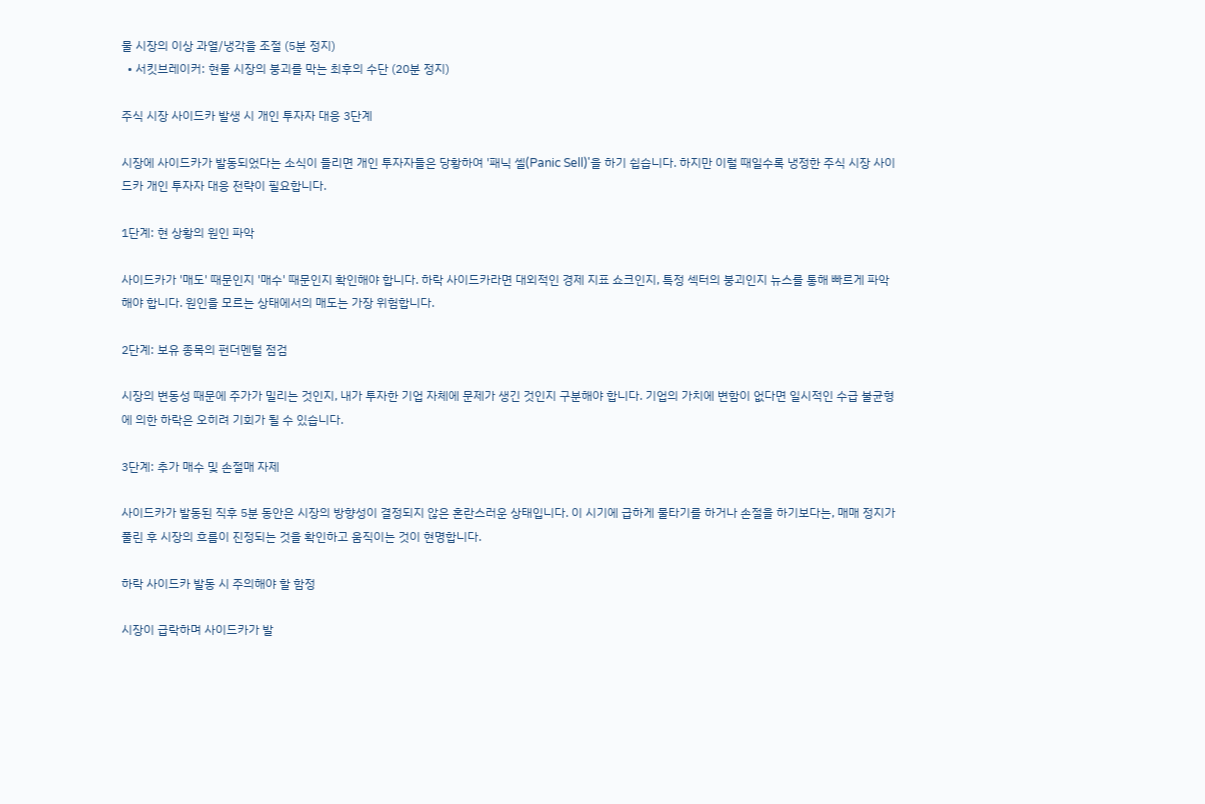물 시장의 이상 과열/냉각을 조절 (5분 정지)
  • 서킷브레이커: 현물 시장의 붕괴를 막는 최후의 수단 (20분 정지)

주식 시장 사이드카 발생 시 개인 투자자 대응 3단계

시장에 사이드카가 발동되었다는 소식이 들리면 개인 투자자들은 당황하여 '패닉 셀(Panic Sell)'을 하기 쉽습니다. 하지만 이럴 때일수록 냉정한 주식 시장 사이드카 개인 투자자 대응 전략이 필요합니다.

1단계: 현 상황의 원인 파악

사이드카가 '매도' 때문인지 '매수' 때문인지 확인해야 합니다. 하락 사이드카라면 대외적인 경제 지표 쇼크인지, 특정 섹터의 붕괴인지 뉴스를 통해 빠르게 파악해야 합니다. 원인을 모르는 상태에서의 매도는 가장 위험합니다.

2단계: 보유 종목의 펀더멘털 점검

시장의 변동성 때문에 주가가 밀리는 것인지, 내가 투자한 기업 자체에 문제가 생긴 것인지 구분해야 합니다. 기업의 가치에 변함이 없다면 일시적인 수급 불균형에 의한 하락은 오히려 기회가 될 수 있습니다.

3단계: 추가 매수 및 손절매 자제

사이드카가 발동된 직후 5분 동안은 시장의 방향성이 결정되지 않은 혼란스러운 상태입니다. 이 시기에 급하게 물타기를 하거나 손절을 하기보다는, 매매 정지가 풀린 후 시장의 흐름이 진정되는 것을 확인하고 움직이는 것이 현명합니다.

하락 사이드카 발동 시 주의해야 할 함정

시장이 급락하며 사이드카가 발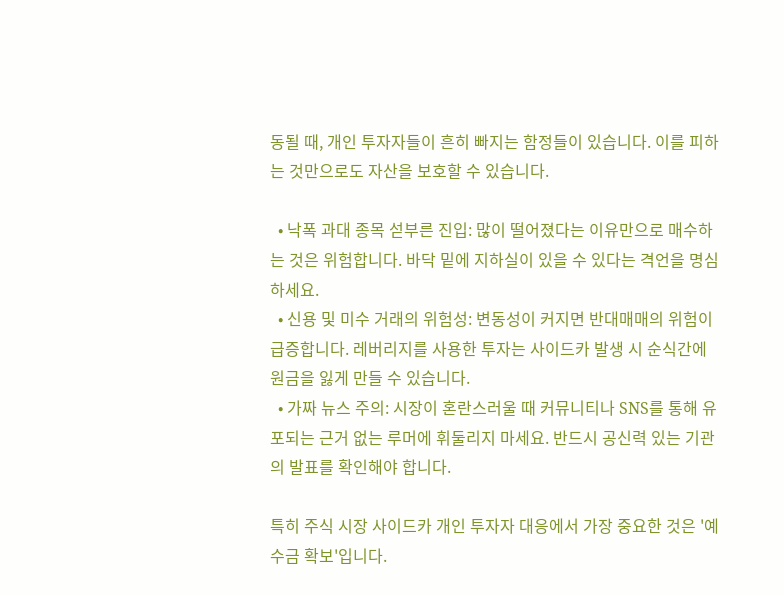동될 때, 개인 투자자들이 흔히 빠지는 함정들이 있습니다. 이를 피하는 것만으로도 자산을 보호할 수 있습니다.

  • 낙폭 과대 종목 섣부른 진입: 많이 떨어졌다는 이유만으로 매수하는 것은 위험합니다. 바닥 밑에 지하실이 있을 수 있다는 격언을 명심하세요.
  • 신용 및 미수 거래의 위험성: 변동성이 커지면 반대매매의 위험이 급증합니다. 레버리지를 사용한 투자는 사이드카 발생 시 순식간에 원금을 잃게 만들 수 있습니다.
  • 가짜 뉴스 주의: 시장이 혼란스러울 때 커뮤니티나 SNS를 통해 유포되는 근거 없는 루머에 휘둘리지 마세요. 반드시 공신력 있는 기관의 발표를 확인해야 합니다.

특히 주식 시장 사이드카 개인 투자자 대응에서 가장 중요한 것은 '예수금 확보'입니다.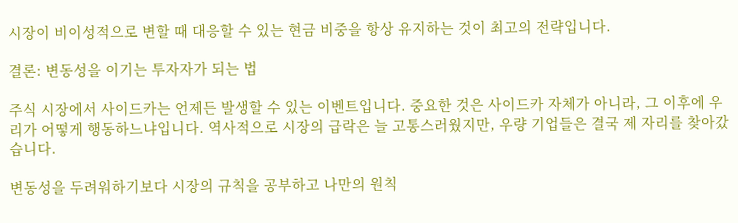시장이 비이성적으로 변할 때 대응할 수 있는 현금 비중을 항상 유지하는 것이 최고의 전략입니다.

결론: 변동성을 이기는 투자자가 되는 법

주식 시장에서 사이드카는 언제든 발생할 수 있는 이벤트입니다. 중요한 것은 사이드카 자체가 아니라, 그 이후에 우리가 어떻게 행동하느냐입니다. 역사적으로 시장의 급락은 늘 고통스러웠지만, 우량 기업들은 결국 제 자리를 찾아갔습니다.

변동성을 두려워하기보다 시장의 규칙을 공부하고 나만의 원칙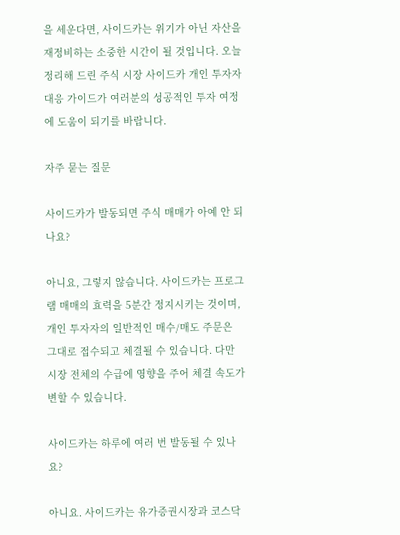을 세운다면, 사이드카는 위기가 아닌 자산을 재정비하는 소중한 시간이 될 것입니다. 오늘 정리해 드린 주식 시장 사이드카 개인 투자자 대응 가이드가 여러분의 성공적인 투자 여정에 도움이 되기를 바랍니다.

자주 묻는 질문

사이드카가 발동되면 주식 매매가 아예 안 되나요?

아니요, 그렇지 않습니다. 사이드카는 프로그램 매매의 효력을 5분간 정지시키는 것이며, 개인 투자자의 일반적인 매수/매도 주문은 그대로 접수되고 체결될 수 있습니다. 다만 시장 전체의 수급에 영향을 주어 체결 속도가 변할 수 있습니다.

사이드카는 하루에 여러 번 발동될 수 있나요?

아니요. 사이드카는 유가증권시장과 코스닥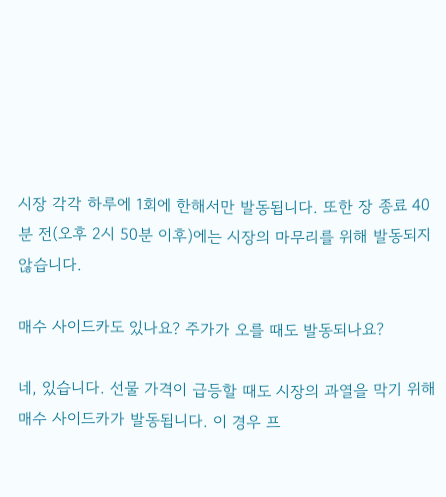시장 각각 하루에 1회에 한해서만 발동됩니다. 또한 장 종료 40분 전(오후 2시 50분 이후)에는 시장의 마무리를 위해 발동되지 않습니다.

매수 사이드카도 있나요? 주가가 오를 때도 발동되나요?

네, 있습니다. 선물 가격이 급등할 때도 시장의 과열을 막기 위해 매수 사이드카가 발동됩니다. 이 경우 프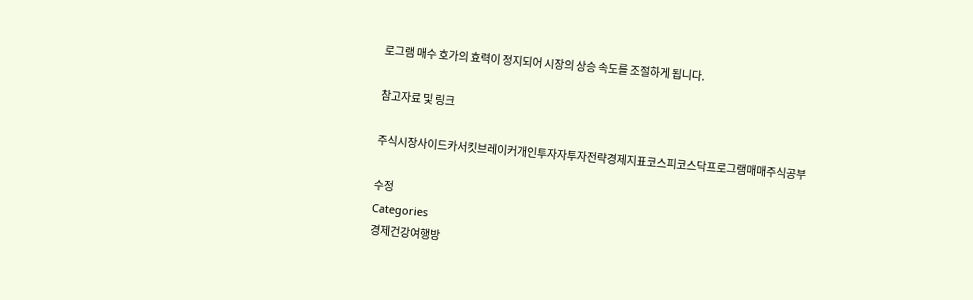로그램 매수 호가의 효력이 정지되어 시장의 상승 속도를 조절하게 됩니다.

참고자료 및 링크

주식시장사이드카서킷브레이커개인투자자투자전략경제지표코스피코스닥프로그램매매주식공부

수정
Categories
경제건강여행방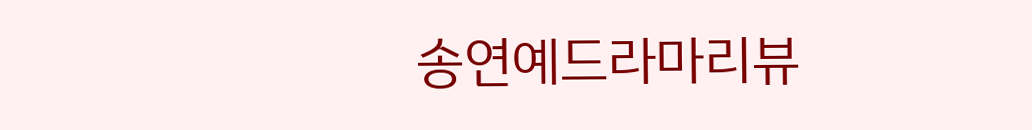송연예드라마리뷰